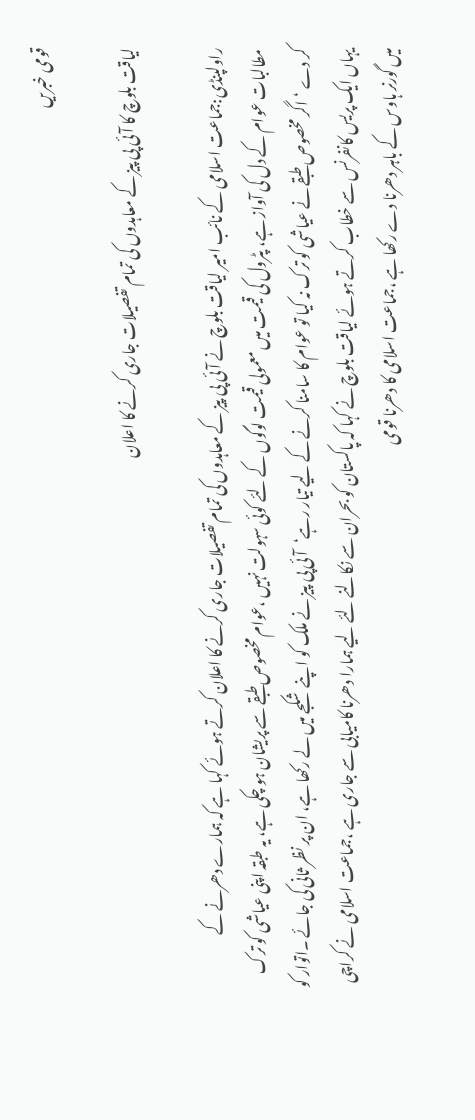قومی خبریں

لیاقت بلوچ کا آئی پی پیز کے معاہدوں کی تمام تفصیلات جاری کرنے کا اعلان

راولپنڈی:جماعت اسلامی کے نائب امیر لیاقت بلوچ نے آئی پی پیز کے معاہدوں کی تمام تفصیلات جاری کرنے کا اعلان کرتے ہوئے کہا ہے کہ ہمارے دھرنے کے مطالبات عوام کے دل کی آواز ہے، پٹرول کی قیمت میں معمولی قیمت لوگوں کے لئے کوئی سہولت نہیں ،عوام مخصوص طبقے سے پریشان ہو چکی ہے، یہ طبقہ اپنی عیاشی کو ترک کر دے ‘اگر مخصوص طبقے نے عیاشی کو ترک نہ کیا تو عوام کا سامنا کرنے کے لیے تیار رہے‘آئی پی پیز نے ملک کو اپنے شکجے میں لے رکھا ہے، ان پر نظر ثانی کی جائے ۔اتوار کو یہاں ایک پریس کانفرنس سے خطاب کرتے ہوئے لیاقت بلوچ نے کہا کہ پاکستان کو بحران سے نکالنے لئے لیے ہمارا دھرنا کامیابی سے جاری ہے ،جماعت اسلامی نے کراچی میں گورنر ہاوس کے باہر دھرنا دے رکھا ہے ،جماعت اسلامی کا دھرنا قومی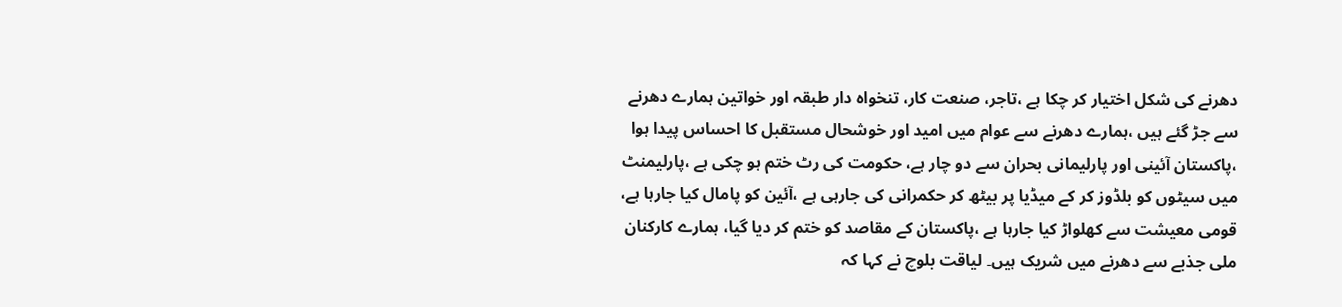دھرنے کی شکل اختیار کر چکا ہے ،تاجر، صنعت کار، تنخواہ دار طبقہ اور خواتین ہمارے دھرنے سے جڑ گئے ہیں ،ہمارے دھرنے سے عوام میں امید اور خوشحال مستقبل کا احساس پیدا ہوا ،پاکستان آئینی اور پارلیمانی بحران سے دو چار ہے، حکومت کی رٹ ختم ہو چکی ہے ،پارلیمنٹ میں سیٹوں کو بلڈوز کر کے میڈیا پر بیٹھ کر حکمرانی کی جارہی ہے ،آئین کو پامال کیا جارہا ہے، قومی معیشت سے کھلواڑ کیا جارہا ہے ،پاکستان کے مقاصد کو ختم کر دیا گیا، ہمارے کارکنان ملی جذبے سے دھرنے میں شریک ہیں۔ لیاقت بلوچ نے کہا کہ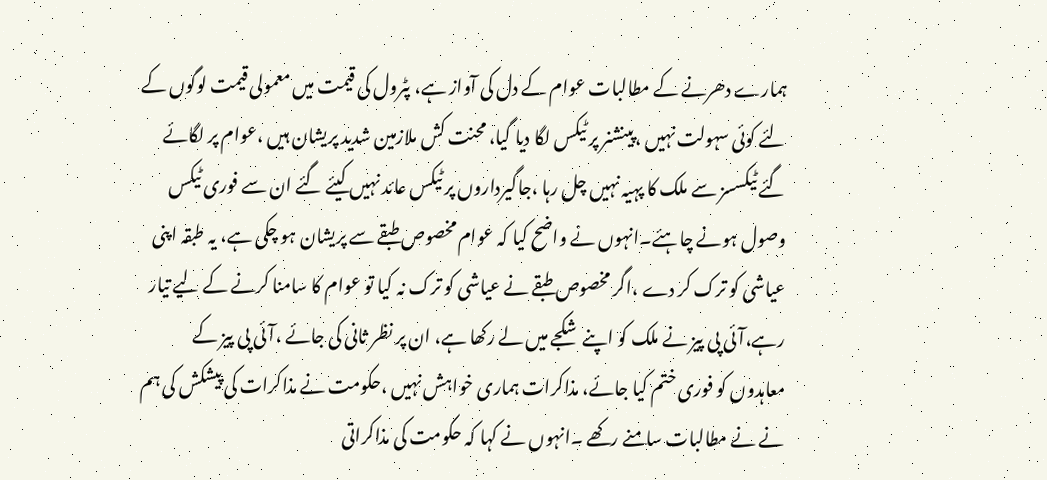ہمارے دھرنے کے مطالبات عوام کے دل کی آواز ہے، پٹرول کی قیمت میں معمولی قیمت لوگوں کے لئے کوئی سہولت نہیں ،پینشنر پر ٹیکس لگا دیا گیا، محنت کش ملازمین شدید پریشان ہیں ،عوام پر لگائے گئے ٹیکسسز سے ملک کا پہیہ نہیں چل رہا ،جاگیرداروں پر ٹیکس عائد نہیں کیئے گئے ان سے فوری ٹیکس وصول ہونے چاہئے۔انہوں نے واضح کیا کہ عوام مخصوص طبقے سے پریشان ہو چکی ہے، یہ طبقہ اپنی عیاشی کو ترک کر دے ،اگر مخصوص طبقے نے عیاشی کو ترک نہ کیا تو عوام کا سامنا کرنے کے لیے تیار رہے،آئی پی پیز نے ملک کو اپنے شکجے میں لے رکھا ہے، ان پر نظر ثانی کی جائے ،آئی پی پیز کے معاہدوں کو فوری ختم کیا جائے، مذاکرات ہماری خواہش نہیں ،حکومت نے مذاکرات کی پیشکش کی ہم نے نے مطالبات سامنے رکھے ۔انہوں نے کہا کہ حکومت کی مذاکراتی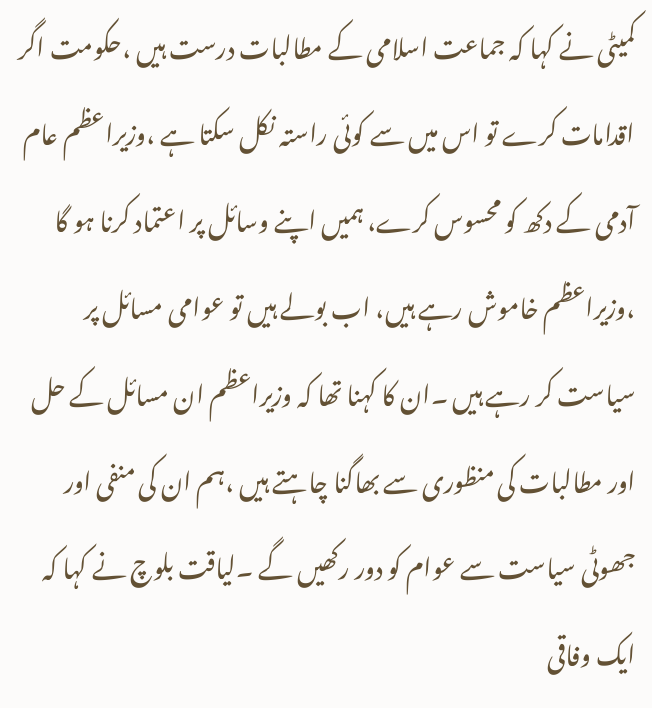کمیٹی نے کہا کہ جماعت اسلامی کے مطالبات درست ہیں ،حکومت اگر اقدامات کرے تو اس میں سے کوئی راستہ نکل سکتا ہے ،وزیراعظم عام آدمی کے دکھ کو محسوس کرے، ہمیں اپنے وسائل پر اعتماد کرنا ہو گا ،وزیراعظم خاموش رہے ہیں، اب بولے ہیں تو عوامی مسائل پر سیاست کر رہے ہیں ۔ان کا کہنا تھا کہ وزیراعظم ان مسائل کے حل اور مطالبات کی منظوری سے بھاگنا چاہتے ہیں ،ہم ان کی منفی اور جھوٹی سیاست سے عوام کو دور رکھیں گے ۔لیاقت بلوچ نے کہا کہ ایک وفاقی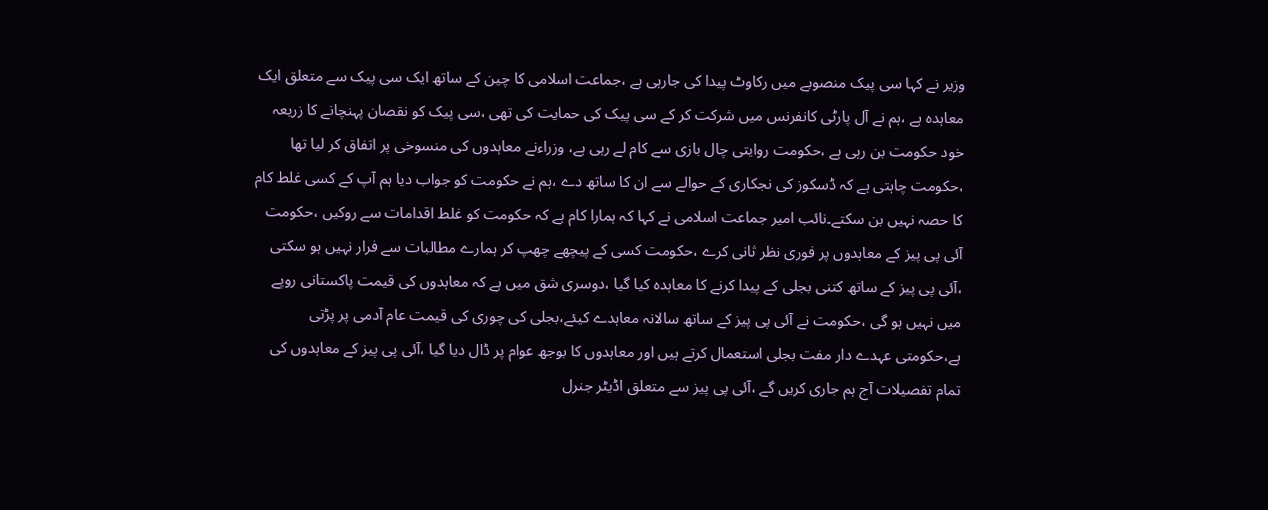وزیر نے کہا سی پیک منصوبے میں رکاوٹ پیدا کی جارہی ہے ،جماعت اسلامی کا چین کے ساتھ ایک سی پیک سے متعلق ایک معاہدہ ہے ،ہم نے آل پارٹی کانفرنس میں شرکت کر کے سی پیک کی حمایت کی تھی ،سی پیک کو نقصان پہنچانے کا زریعہ خود حکومت بن رہی ہے ،حکومت روایتی چال بازی سے کام لے رہی ہے، وزراءنے معاہدوں کی منسوخی پر اتفاق کر لیا تھا ،حکومت چاہتی ہے کہ ڈسکوز کی نجکاری کے حوالے سے ان کا ساتھ دے ،ہم نے حکومت کو جواب دیا ہم آپ کے کسی غلط کام کا حصہ نہیں بن سکتے۔نائب امیر جماعت اسلامی نے کہا کہ ہمارا کام ہے کہ حکومت کو غلط اقدامات سے روکیں ،حکومت آئی پی پیز کے معاہدوں پر فوری نظر ثانی کرے ،حکومت کسی کے پیچھے چھپ کر ہمارے مطالبات سے فرار نہیں ہو سکتی ،آئی پی پیز کے ساتھ کتنی بجلی کے پیدا کرنے کا معاہدہ کیا گیا ،دوسری شق میں ہے کہ معاہدوں کی قیمت پاکستانی روپے میں نہیں ہو گی ،حکومت نے آئی پی پیز کے ساتھ سالانہ معاہدے کیئے،بجلی کی چوری کی قیمت عام آدمی پر پڑتی ہے،حکومتی عہدے دار مفت بجلی استعمال کرتے ہیں اور معاہدوں کا بوجھ عوام پر ڈال دیا گیا ،آئی پی پیز کے معاہدوں کی تمام تفصیلات آج ہم جاری کریں گے ،آئی پی پیز سے متعلق اڈیٹر جنرل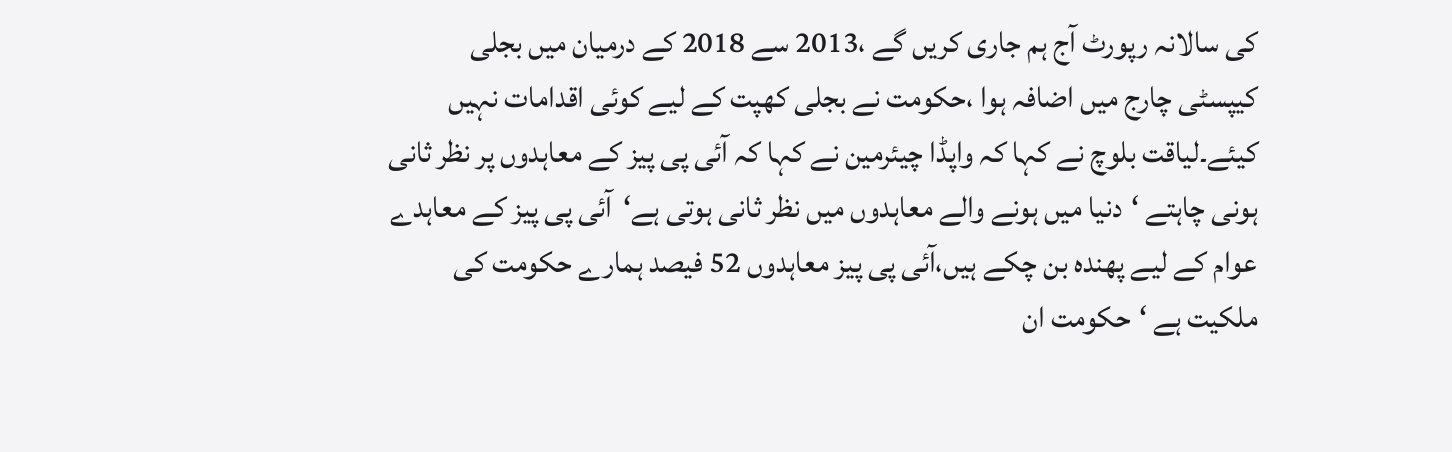کی سالانہ رپورٹ آج ہم جاری کریں گے ،2013 سے 2018 کے درمیان میں بجلی کیپسٹی چارج میں اضافہ ہوا ،حکومت نے بجلی کھپت کے لیے کوئی اقدامات نہیں کیئے۔لیاقت بلوچ نے کہا کہ واپڈا چیئرمین نے کہا کہ آئی پی پیز کے معاہدوں پر نظر ثانی ہونی چاہتے ‘دنیا میں ہونے والے معاہدوں میں نظر ثانی ہوتی ہے‘آئی پی پیز کے معاہدے عوام کے لیے پھندہ بن چکے ہیں،آئی پی پیز معاہدوں 52 فیصد ہمارے حکومت کی ملکیت ہے ‘حکومت ان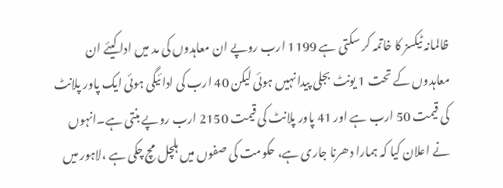ظالمانہ ٹیکسز کا خاتمہ کر سکتی ہے 1199 ارب روپے ان معاہدوں کی مد میں ادا کیئے ان معاہدوں کے تحت 1 یونٹ بجلی پیدا نہیں ہوئی لیکن 40 ارب کی ادائیگی ہوئی ایک پاور پلانٹ کی قیمت 50 ارب ہے اور 41 پاور پلانٹ کی قیمت 2150 ارب روپے بنتی ہے۔انہوں نے اعلان کیا کہ ہمارا دھرنا جاری ہے، حکومت کی صفوں میں ہلچل مچ چکی ہے ،لاہور میں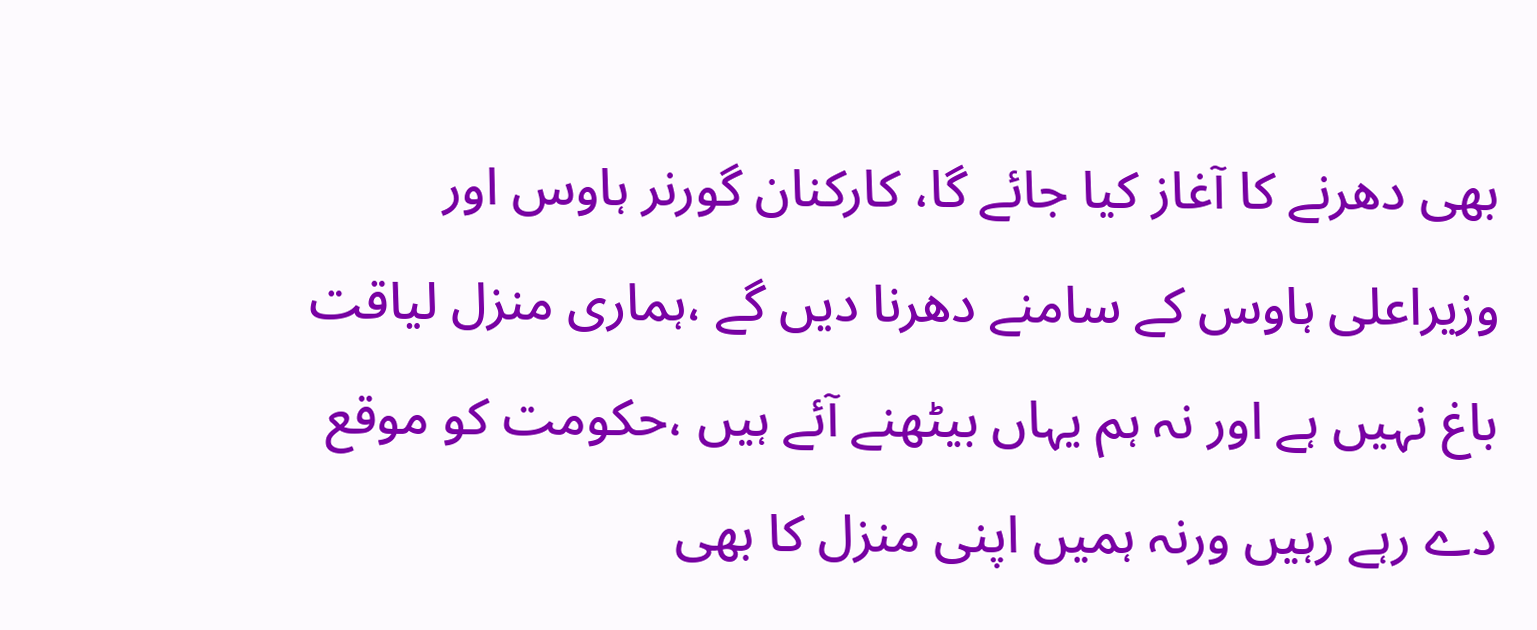بھی دھرنے کا آغاز کیا جائے گا، کارکنان گورنر ہاوس اور وزیراعلی ہاوس کے سامنے دھرنا دیں گے ،ہماری منزل لیاقت باغ نہیں ہے اور نہ ہم یہاں بیٹھنے آئے ہیں ،حکومت کو موقع دے رہے رہیں ورنہ ہمیں اپنی منزل کا بھی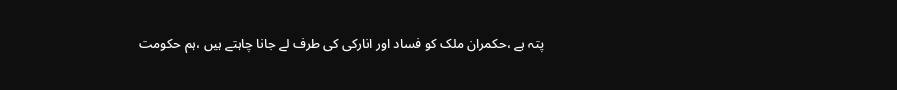پتہ ہے ،حکمران ملک کو فساد اور انارکی کی طرف لے جانا چاہتے ہیں ،ہم حکومت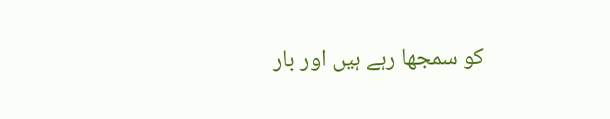کو سمجھا رہے ہیں اور بار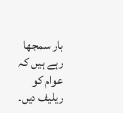بار سمجھا رہے ہیں کہ عوام کو ریلیف دیں۔